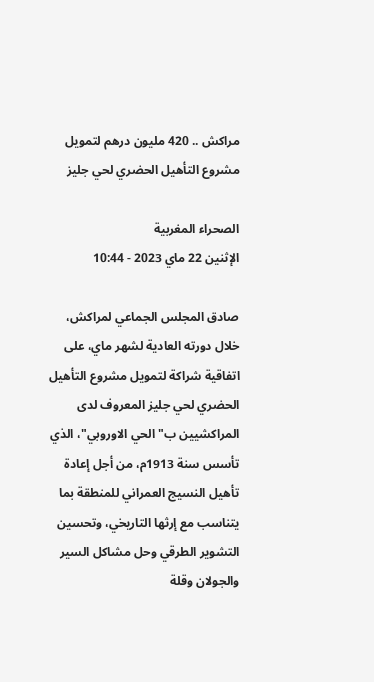مراكش .. 420 مليون درهم لتمويل مشروع التأهيل الحضري لحي جليز

الصحراء المغربية
الإثنين 22 ماي 2023 - 10:44

صادق المجلس الجماعي لمراكش، خلال دورته العادية لشهر ماي، على اتفاقية شراكة لتمويل مشروع التأهيل الحضري لحي جليز المعروف لدى المراكشيين ب"الحي الاوروبي"، الذي تأسس سنة 1913م، من أجل إعادة تأهيل النسيج العمراني للمنطقة بما يتناسب مع إرثها التاريخي، وتحسين التشوير الطرقي وحل مشاكل السير والجولان وقلة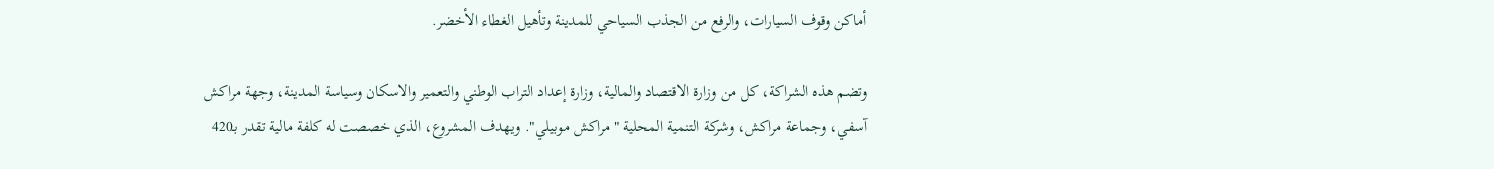أماكن وقوف السيارات، والرفع من الجذب السياحي للمدينة وتأهيل الغطاء الأخضر.

وتضم هذه الشراكة، كل من وزارة الاقتصاد والمالية، وزارة إعداد التراب الوطني والتعمير والاسكان وسياسة المدينة، وجهة مراكش آسفي، وجماعة مراكش، وشركة التنمية المحلية "مراكش موبيلي". ويهدف المشروع، الذي خصصت له كلفة مالية تقدر بـ420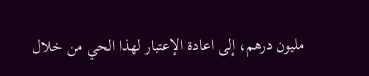مليون درهم، إلى اعادة الإعتبار لهذا الحي من خلال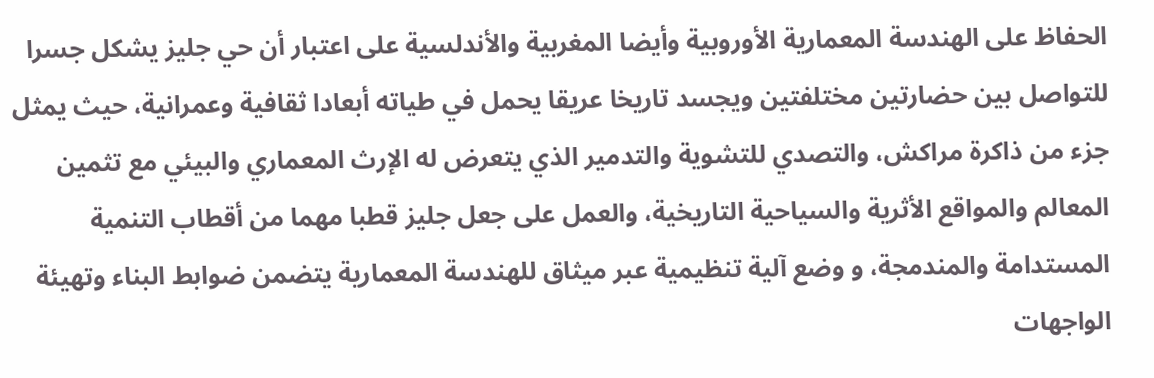الحفاظ على الهندسة المعمارية الأوروبية وأيضا المغربية والأندلسية على اعتبار أن حي جليز يشكل جسرا للتواصل بين حضارتين مختلفتين ويجسد تاريخا عريقا يحمل في طياته أبعادا ثقافية وعمرانية، حيث يمثل جزء من ذاكرة مراكش، والتصدي للتشوية والتدمير الذي يتعرض له الإرث المعماري والبيئي مع تثمين المعالم والمواقع الأثرية والسياحية التاريخية، والعمل على جعل جليز قطبا مهما من أقطاب التنمية المستدامة والمندمجة، و وضع آلية تنظيمية عبر ميثاق للهندسة المعمارية يتضمن ضوابط البناء وتهيئة الواجهات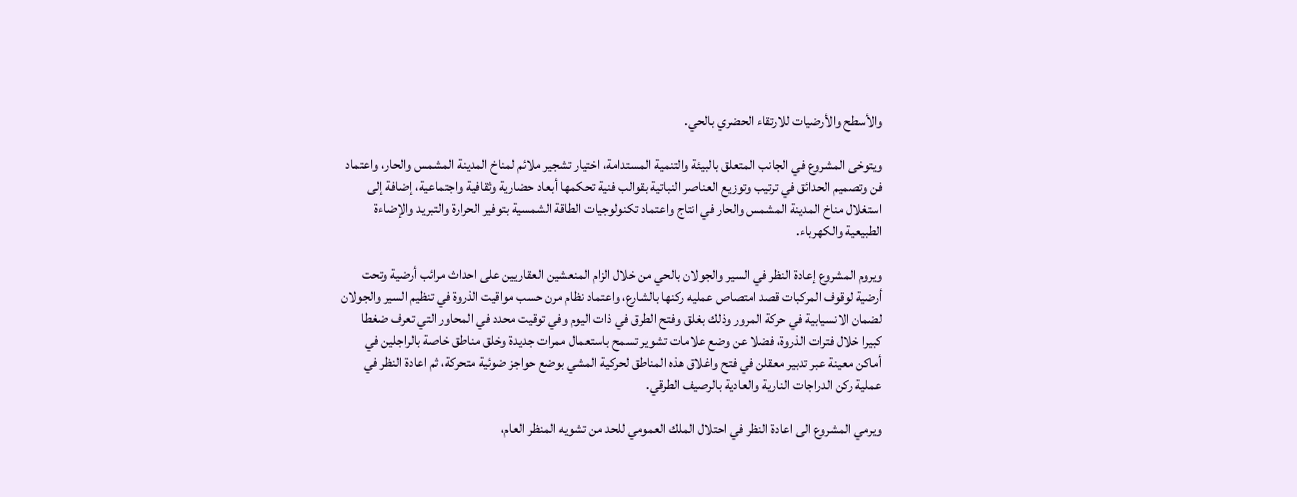والأسطح والأرضيات للارتقاء الحضري بالحي.

ويتوخى المشروع في الجانب المتعلق بالبيئة والتنمية المستدامة، اختيار تشجير ملائم لمناخ المدينة المشمس والحار، واعتماد فن وتصميم الحدائق في ترتيب وتوزيع العناصر النباتية بقوالب فنية تحكمها أبعاد حضارية وثقافية واجتماعية، إضافة إلى استغلال مناخ المدينة المشمس والحار في انتاج واعتماد تكنولوجيات الطاقة الشمسية بتوفير الحرارة والتبريد والإضاءة الطبيعية والكهرباء.

ويروم المشروع إعادة النظر في السير والجولان بالحي من خلال الزام المنعشين العقاريين على احداث مرائب أرضية وتحت أرضية لوقوف المركبات قصد امتصاص عمليه ركنها بالشارع، واعتماد نظام مرن حسب مواقيت الذروة في تنظيم السير والجولان لضمان الانسيابية في حركة المرور وذلك بغلق وفتح الطرق في ذات اليوم وفي توقيت محدد في المحاور التي تعرف ضغطا كبيرا خلال فترات الذروة، فضلا عن وضع علامات تشوير تسمح باستعمال ممرات جديدة وخلق مناطق خاصة بالراجلين في أماكن معينة عبر تدبير معقلن في فتح واغلاق هذه المناطق لحركية المشي بوضع حواجز ضوئية متحركة، ثم اعادة النظر في عملية ركن الدراجات النارية والعادية بالرصيف الطرقي.

ويرمي المشروع الى اعادة النظر في احتلال الملك العمومي للحد من تشويه المنظر العام،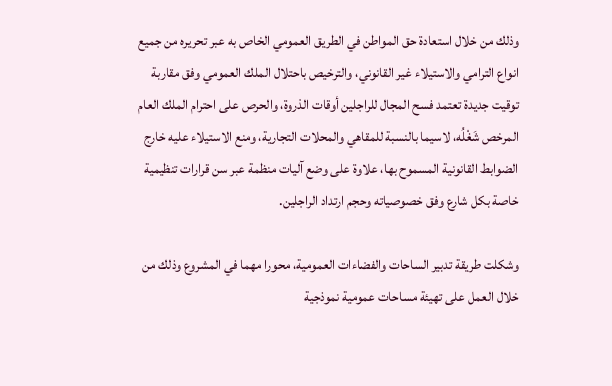وذلك من خلال استعادة حق المواطن في الطريق العمومي الخاص به عبر تحريره من جميع انواع الترامي والاستيلاء غير القانوني، والترخيص باحتلال الملك العمومي وفق مقاربة توقيت جديدة تعتمد فسح المجال للراجلين أوقات الذروة، والحرص على احترام الملك العام المرخص شَغْلُه، لاسيما بالنسبة للمقاهي والمحلات التجارية، ومنع الاستيلاء عليه خارج الضوابط القانونية المسموح بها، علاوة على وضع آليات منظمة عبر سن قرارات تنظيمية خاصة بكل شارع وفق خصوصياته وحجم ارتداد الراجلين.

وشكلت طريقة تدبير الساحات والفضاءات العمومية، محورا مهما في المشروع وذلك من خلال العمل على تهيئة مساحات عمومية نموذجية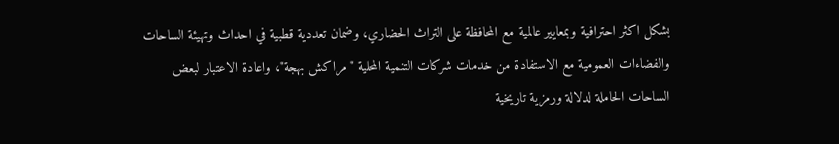بشكل اكثر احترافية وبمعايير عالمية مع المحافظة على التراث الحضاري، وضمان تعددية قطبية في احداث وتهيئة الساحات والفضاءات العمومية مع الاستفادة من خدمات شركات التنمية المحلية "مراكش بهجة"، واعادة الاعتبار لبعض الساحات الحاملة لدلالة ورمزية تاريخية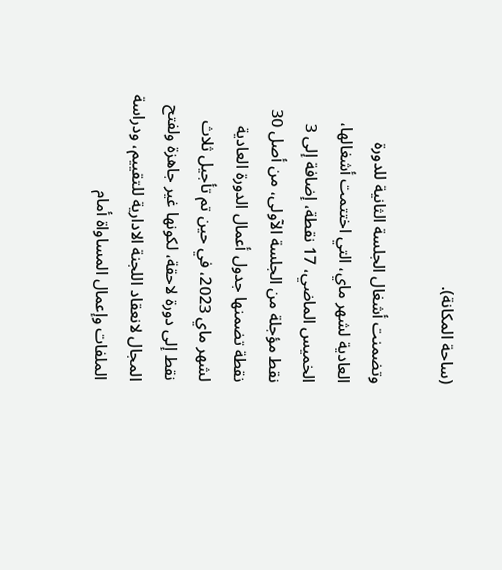(ساحة المكانة).

وتضمنت أشغال الجلسة الثانية للدورة العادية لشهر ماي، التي اختتمت أشغالها، الخميس الماضي، 17 نقطة، إضافة إلى 3 نقط مؤجلة من الجلسة الآولى، من أصل 30 نقطة تضمنها جدول أعمال الدورة العادية لشهر ماي 2023، في حين تم تأجيل ثلاث نقط إلى دورة لاحقة، لكونها غير جاهزة ولفتح المجال لانعقاد اللجنة الادارية للتقييم، ودراسة الملفات وإعمال المساواة أمام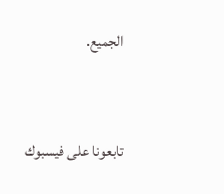الجميع.




تابعونا على فيسبوك